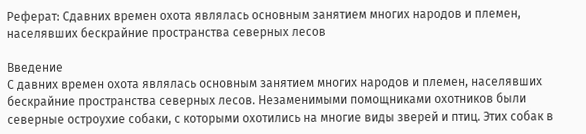Реферат: Сдавних времен охота являлась основным занятием многих народов и племен, населявших бескрайние пространства северных лесов

Введение
С давних времен охота являлась основным занятием многих народов и племен, населявших бескрайние пространства северных лесов. Незаменимыми помощниками охотников были северные остроухие собаки, с которыми охотились на многие виды зверей и птиц. Этих собак в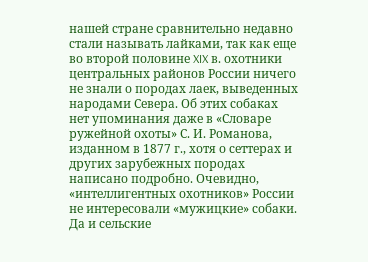нашей стране сравнительно недавно стали называть лайками, так как еще во второй половине XIX в. охотники центральных районов России ничего не знали о породах лаек, выведенных народами Севера. Об этих собаках нет упоминания даже в «Словаре ружейной охоты» С. И. Романова, изданном в 1877 г., хотя о сеттерах и других зарубежных породах написано подробно. Очевидно, «интеллигентных охотников» России не интересовали «мужицкие» собаки. Да и сельские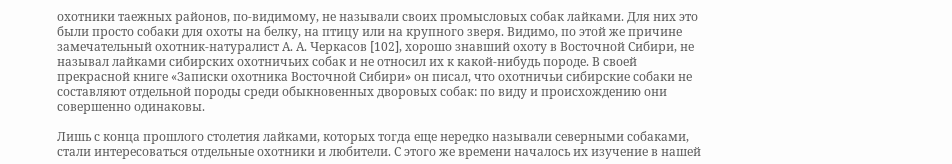охотники таежных районов, по-видимому, не называли своих промысловых собак лайками. Для них это были просто собаки для охоты на белку, на птицу или на крупного зверя. Видимо, по этой же причине замечательный охотник-натуралист А. А. Черкасов [102], хорошо знавший охоту в Восточной Сибири, не называл лайками сибирских охотничьих собак и не относил их к какой-нибудь породе. В своей прекрасной книге «Записки охотника Восточной Сибири» он писал, что охотничьи сибирские собаки не составляют отдельной породы среди обыкновенных дворовых собак: по виду и происхождению они совершенно одинаковы.

Лишь с конца прошлого столетия лайками, которых тогда еще нередко называли северными собаками, стали интересоваться отдельные охотники и любители. С этого же времени началось их изучение в нашей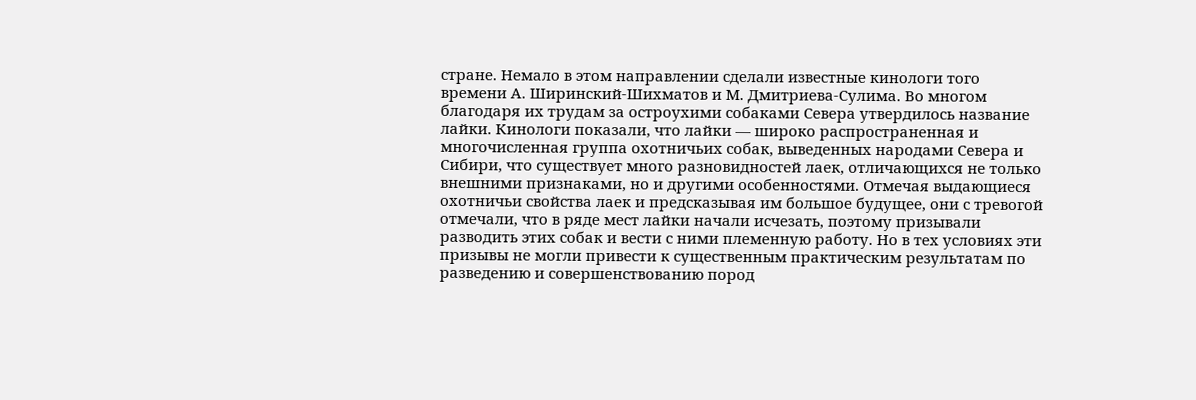стране. Немало в этом направлении сделали известные кинологи того времени А. Ширинский-Шихматов и М. Дмитриева-Сулима. Во многом благодаря их трудам за остроухими собаками Севера утвердилось название лайки. Кинологи показали, что лайки — широко распространенная и многочисленная группа охотничьих собак, выведенных народами Севера и Сибири, что существует много разновидностей лаек, отличающихся не только внешними признаками, но и другими особенностями. Отмечая выдающиеся охотничьи свойства лаек и предсказывая им большое будущее, они с тревогой отмечали, что в ряде мест лайки начали исчезать, поэтому призывали разводить этих собак и вести с ними племенную работу. Но в тех условиях эти призывы не могли привести к существенным практическим результатам по разведению и совершенствованию пород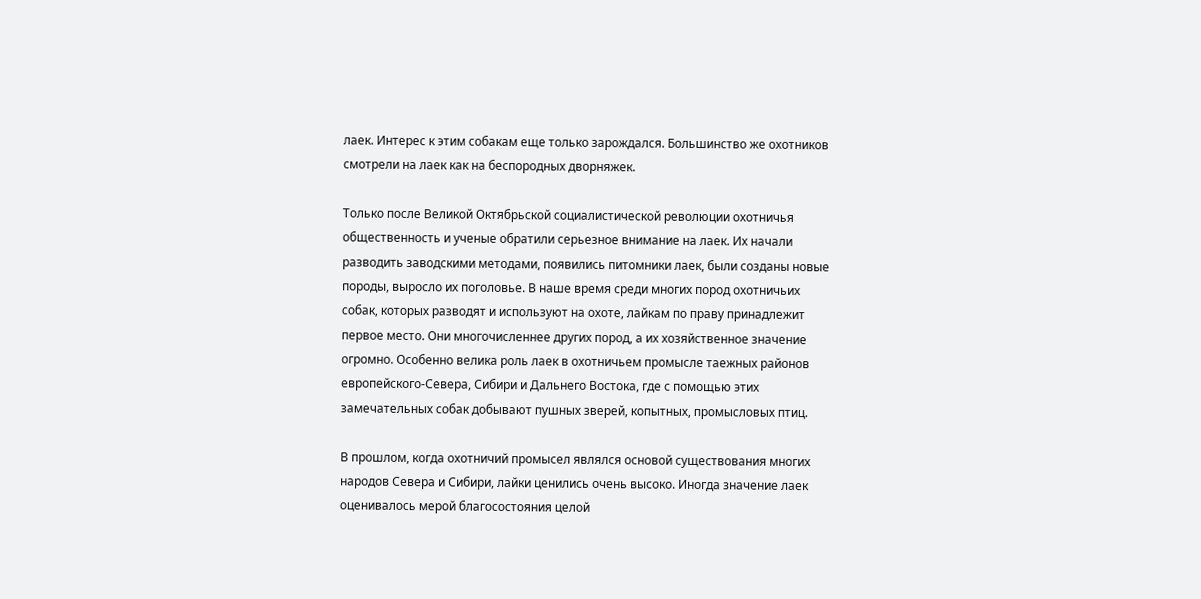лаек. Интерес к этим собакам еще только зарождался. Большинство же охотников смотрели на лаек как на беспородных дворняжек.

Только после Великой Октябрьской социалистической революции охотничья общественность и ученые обратили серьезное внимание на лаек. Их начали разводить заводскими методами, появились питомники лаек, были созданы новые породы, выросло их поголовье. В наше время среди многих пород охотничьих собак, которых разводят и используют на охоте, лайкам по праву принадлежит первое место. Они многочисленнее других пород, а их хозяйственное значение огромно. Особенно велика роль лаек в охотничьем промысле таежных районов европейского-Севера, Сибири и Дальнего Востока, где с помощью этих замечательных собак добывают пушных зверей, копытных, промысловых птиц.

В прошлом, когда охотничий промысел являлся основой существования многих народов Севера и Сибири, лайки ценились очень высоко. Иногда значение лаек оценивалось мерой благосостояния целой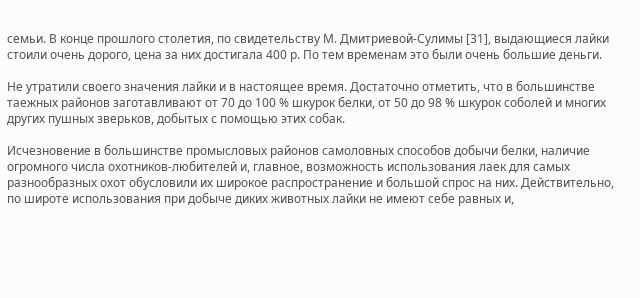семьи. В конце прошлого столетия, по свидетельству М. Дмитриевой-Сулимы [31], выдающиеся лайки стоили очень дорого, цена за них достигала 400 р. По тем временам это были очень большие деньги.

Не утратили своего значения лайки и в настоящее время. Достаточно отметить, что в большинстве таежных районов заготавливают от 70 до 100 % шкурок белки, от 50 до 98 % шкурок соболей и многих других пушных зверьков, добытых с помощью этих собак.

Исчезновение в большинстве промысловых районов самоловных способов добычи белки, наличие огромного числа охотников-любителей и, главное, возможность использования лаек для самых разнообразных охот обусловили их широкое распространение и большой спрос на них. Действительно, по широте использования при добыче диких животных лайки не имеют себе равных и,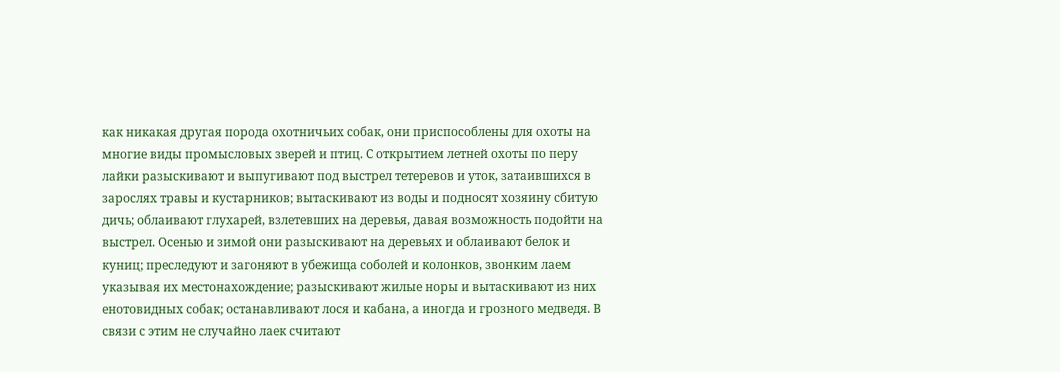как никакая другая порода охотничьих собак, они приспособлены для охоты на многие виды промысловых зверей и птиц. С открытием летней охоты по перу лайки разыскивают и выпугивают под выстрел тетеревов и уток, затаившихся в зарослях травы и кустарников; вытаскивают из воды и подносят хозяину сбитую дичь; облаивают глухарей, взлетевших на деревья, давая возможность подойти на выстрел. Осенью и зимой они разыскивают на деревьях и облаивают белок и куниц; преследуют и загоняют в убежища соболей и колонков, звонким лаем указывая их местонахождение; разыскивают жилые норы и вытаскивают из них енотовидных собак; останавливают лося и кабана, а иногда и грозного медведя. В связи с этим не случайно лаек считают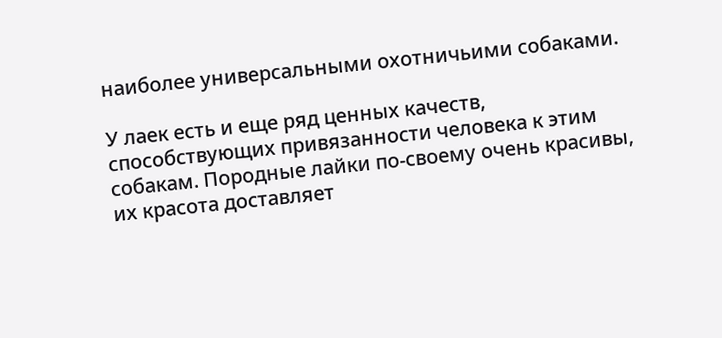наиболее универсальными охотничьими собаками.

У лаек есть и еще ряд ценных качеств, способствующих привязанности человека к этим собакам. Породные лайки по-своему очень красивы, их красота доставляет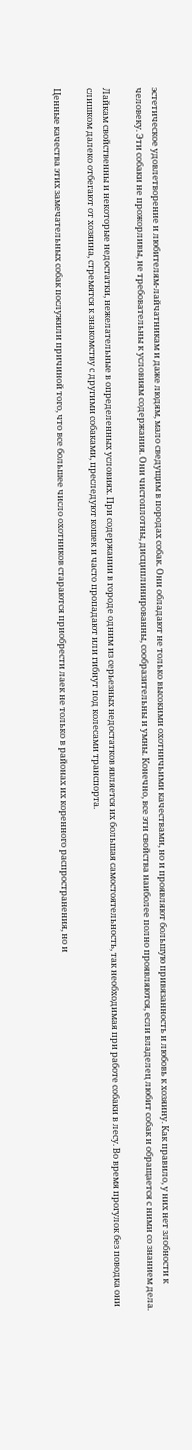эстетическое удовлетворение и любителям-лайчатникам и даже людям, мало сведущим в породах собак. Они обладают не только высокими охотничьими качествами, но и проявляют большую привязанность и любовь к хозяину. Как правило, у них нет злобности к человеку. Эти собаки не прожорливы, не требовательны к условиям содержания. Они чистоплотны, дисциплинированны, сообразительны и умны. Конечно, все эти свойства наиболее полно проявляются, если владелец любит собак и обращается с ними со знанием дела.

Лайкам свойственны и некоторые недостатки, нежелательные в определенных условиях. При содержании в городе одним из серьезных недостатков является их большая самостоятельность, так необходимая при работе собаки в лесу. Во время прогулок без поводка они слишком далеко отбегают от хозяина, стремятся к знакомству с другими собаками, преследуют кошек и часто пропадают или гибнут под колесами транспорта.

Ценные качества этих замечательных собак послужили причиной того, что все большее число охотников стараются приобрести лаек не только в районах их коренного распространения, но и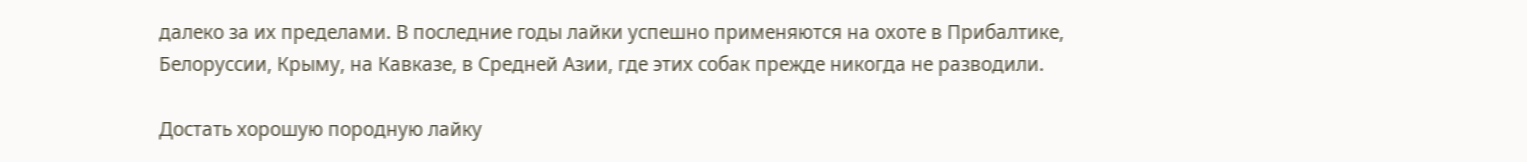далеко за их пределами. В последние годы лайки успешно применяются на охоте в Прибалтике, Белоруссии, Крыму, на Кавказе, в Средней Азии, где этих собак прежде никогда не разводили.

Достать хорошую породную лайку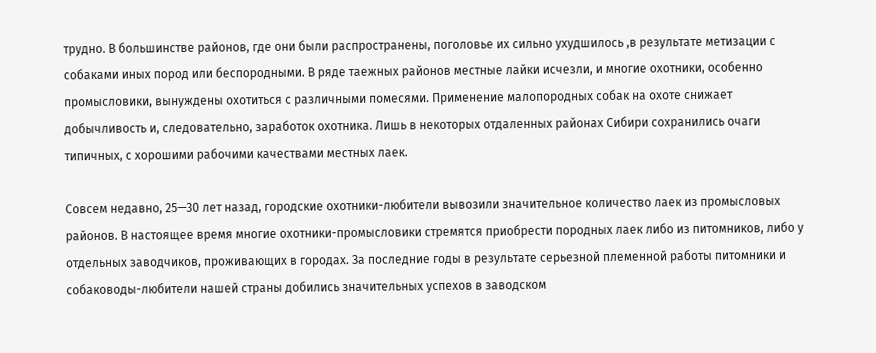трудно. В большинстве районов, где они были распространены, поголовье их сильно ухудшилось ,в результате метизации с собаками иных пород или беспородными. В ряде таежных районов местные лайки исчезли, и многие охотники, особенно промысловики, вынуждены охотиться с различными помесями. Применение малопородных собак на охоте снижает добычливость и, следовательно, заработок охотника. Лишь в некоторых отдаленных районах Сибири сохранились очаги типичных, с хорошими рабочими качествами местных лаек.

Совсем недавно, 25—30 лет назад, городские охотники-любители вывозили значительное количество лаек из промысловых районов. В настоящее время многие охотники-промысловики стремятся приобрести породных лаек либо из питомников, либо у отдельных заводчиков, проживающих в городах. За последние годы в результате серьезной племенной работы питомники и собаководы-любители нашей страны добились значительных успехов в заводском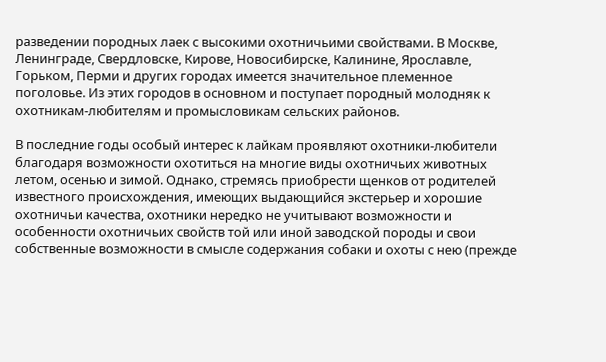разведении породных лаек с высокими охотничьими свойствами. В Москве, Ленинграде, Свердловске, Кирове, Новосибирске, Калинине, Ярославле, Горьком, Перми и других городах имеется значительное племенное поголовье. Из этих городов в основном и поступает породный молодняк к охотникам-любителям и промысловикам сельских районов.

В последние годы особый интерес к лайкам проявляют охотники-любители благодаря возможности охотиться на многие виды охотничьих животных летом, осенью и зимой. Однако, стремясь приобрести щенков от родителей известного происхождения, имеющих выдающийся экстерьер и хорошие охотничьи качества, охотники нередко не учитывают возможности и особенности охотничьих свойств той или иной заводской породы и свои собственные возможности в смысле содержания собаки и охоты с нею (прежде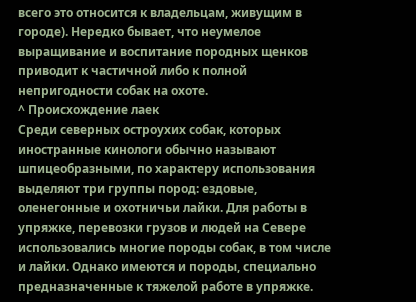всего это относится к владельцам, живущим в городе). Нередко бывает, что неумелое выращивание и воспитание породных щенков приводит к частичной либо к полной непригодности собак на охоте.
^ Происхождение лаек
Среди северных остроухих собак, которых иностранные кинологи обычно называют шпицеобразными, по характеру использования выделяют три группы пород: ездовые, оленегонные и охотничьи лайки. Для работы в упряжке, перевозки грузов и людей на Севере использовались многие породы собак, в том числе и лайки. Однако имеются и породы, специально предназначенные к тяжелой работе в упряжке.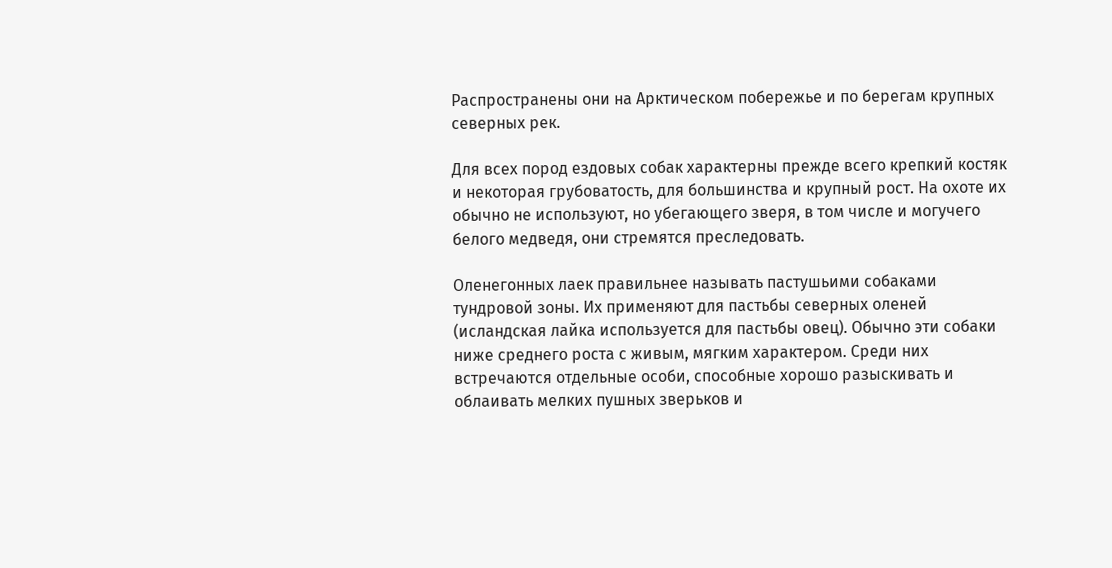Распространены они на Арктическом побережье и по берегам крупных северных рек.

Для всех пород ездовых собак характерны прежде всего крепкий костяк и некоторая грубоватость, для большинства и крупный рост. На охоте их обычно не используют, но убегающего зверя, в том числе и могучего белого медведя, они стремятся преследовать.

Оленегонных лаек правильнее называть пастушьими собаками тундровой зоны. Их применяют для пастьбы северных оленей (исландская лайка используется для пастьбы овец). Обычно эти собаки ниже среднего роста с живым, мягким характером. Среди них встречаются отдельные особи, способные хорошо разыскивать и облаивать мелких пушных зверьков и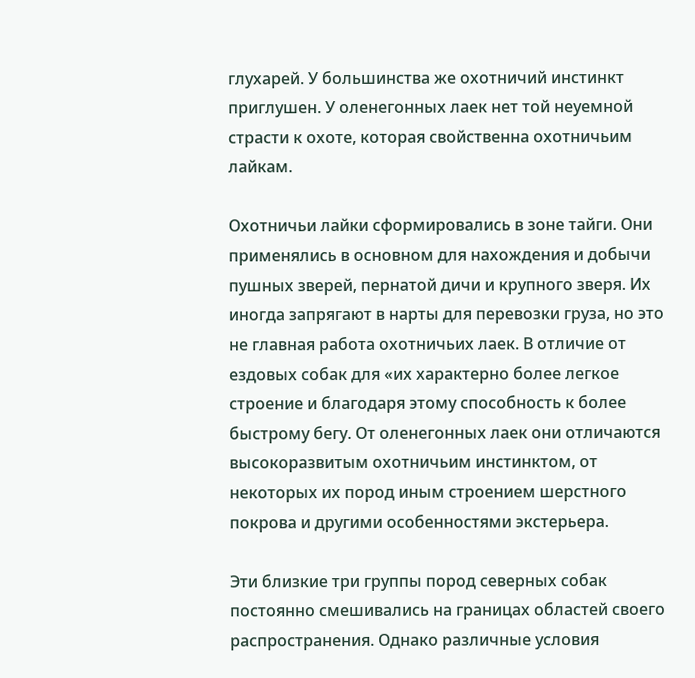глухарей. У большинства же охотничий инстинкт приглушен. У оленегонных лаек нет той неуемной страсти к охоте, которая свойственна охотничьим лайкам.

Охотничьи лайки сформировались в зоне тайги. Они применялись в основном для нахождения и добычи пушных зверей, пернатой дичи и крупного зверя. Их иногда запрягают в нарты для перевозки груза, но это не главная работа охотничьих лаек. В отличие от ездовых собак для «их характерно более легкое строение и благодаря этому способность к более быстрому бегу. От оленегонных лаек они отличаются высокоразвитым охотничьим инстинктом, от некоторых их пород иным строением шерстного покрова и другими особенностями экстерьера.

Эти близкие три группы пород северных собак постоянно смешивались на границах областей своего распространения. Однако различные условия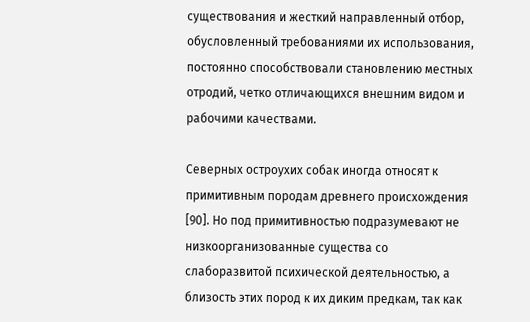существования и жесткий направленный отбор, обусловленный требованиями их использования, постоянно способствовали становлению местных отродий, четко отличающихся внешним видом и рабочими качествами.

Северных остроухих собак иногда относят к примитивным породам древнего происхождения [90]. Но под примитивностью подразумевают не низкоорганизованные существа со слаборазвитой психической деятельностью, а близость этих пород к их диким предкам, так как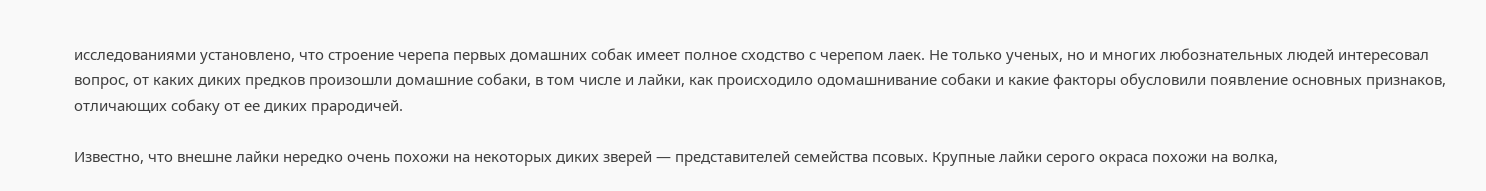исследованиями установлено, что строение черепа первых домашних собак имеет полное сходство с черепом лаек. Не только ученых, но и многих любознательных людей интересовал вопрос, от каких диких предков произошли домашние собаки, в том числе и лайки, как происходило одомашнивание собаки и какие факторы обусловили появление основных признаков, отличающих собаку от ее диких прародичей.

Известно, что внешне лайки нередко очень похожи на некоторых диких зверей — представителей семейства псовых. Крупные лайки серого окраса похожи на волка,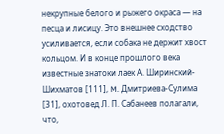некрупные белого и рыжего окраса — на песца и лисицу. Это внешнее сходство усиливается, если собака не держит хвост кольцом. И в конце прошлого века известные знатоки лаек А. Ширинский-Шихматов [111], M. Дмитриева-Сулима [31], охотовед Л. П. Сабанеев полагали, что,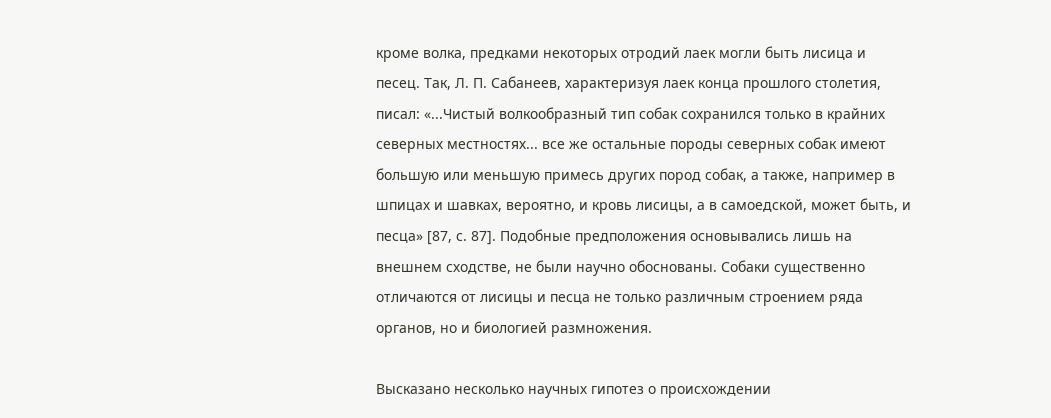кроме волка, предками некоторых отродий лаек могли быть лисица и песец. Так, Л. П. Сабанеев, характеризуя лаек конца прошлого столетия, писал: «...Чистый волкообразный тип собак сохранился только в крайних северных местностях... все же остальные породы северных собак имеют большую или меньшую примесь других пород собак, а также, например в шпицах и шавках, вероятно, и кровь лисицы, а в самоедской, может быть, и песца» [87, с. 87]. Подобные предположения основывались лишь на внешнем сходстве, не были научно обоснованы. Собаки существенно отличаются от лисицы и песца не только различным строением ряда органов, но и биологией размножения.

Высказано несколько научных гипотез о происхождении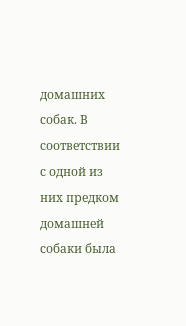домашних собак. В соответствии с одной из них предком домашней собаки была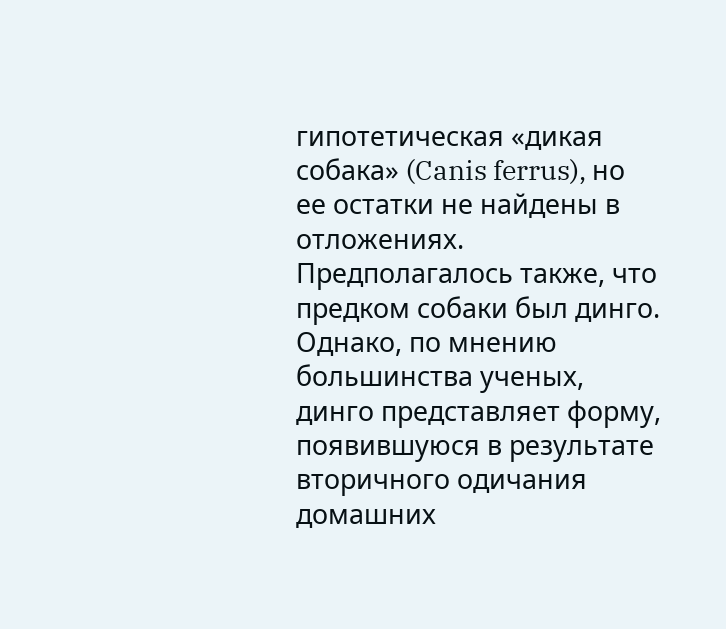гипотетическая «дикая собака» (Canis ferrus), но ее остатки не найдены в отложениях. Предполагалось также, что предком собаки был динго. Однако, по мнению большинства ученых, динго представляет форму, появившуюся в результате вторичного одичания домашних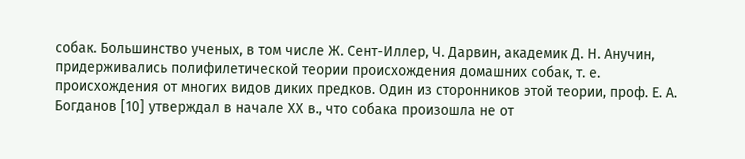собак. Большинство ученых, в том числе Ж. Сент-Иллер, Ч. Дарвин, академик Д. Н. Анучин, придерживались полифилетической теории происхождения домашних собак, т. е. происхождения от многих видов диких предков. Один из сторонников этой теории, проф. Е. А. Богданов [10] утверждал в начале XX в., что собака произошла не от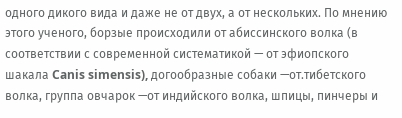одного дикого вида и даже не от двух, а от нескольких. По мнению этого ученого, борзые происходили от абиссинского волка (в соответствии с современной систематикой — от эфиопского шакала Canis simensis), догообразные собаки —от.тибетского волка, группа овчарок —от индийского волка, шпицы, пинчеры и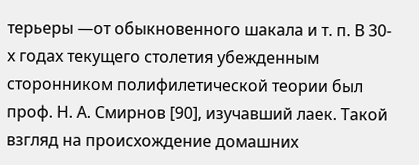терьеры —от обыкновенного шакала и т. п. В 30-х годах текущего столетия убежденным сторонником полифилетической теории был проф. Н. А. Смирнов [90], изучавший лаек. Такой взгляд на происхождение домашних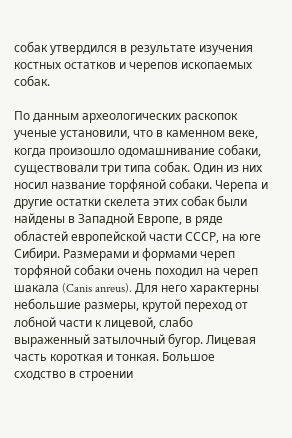собак утвердился в результате изучения костных остатков и черепов ископаемых собак.

По данным археологических раскопок ученые установили, что в каменном веке, когда произошло одомашнивание собаки, существовали три типа собак. Один из них носил название торфяной собаки. Черепа и другие остатки скелета этих собак были найдены в Западной Европе, в ряде областей европейской части СССР, на юге Сибири. Размерами и формами череп торфяной собаки очень походил на череп шакала (Canis anreus). Для него характерны небольшие размеры, крутой переход от лобной части к лицевой, слабо выраженный затылочный бугор. Лицевая часть короткая и тонкая. Большое сходство в строении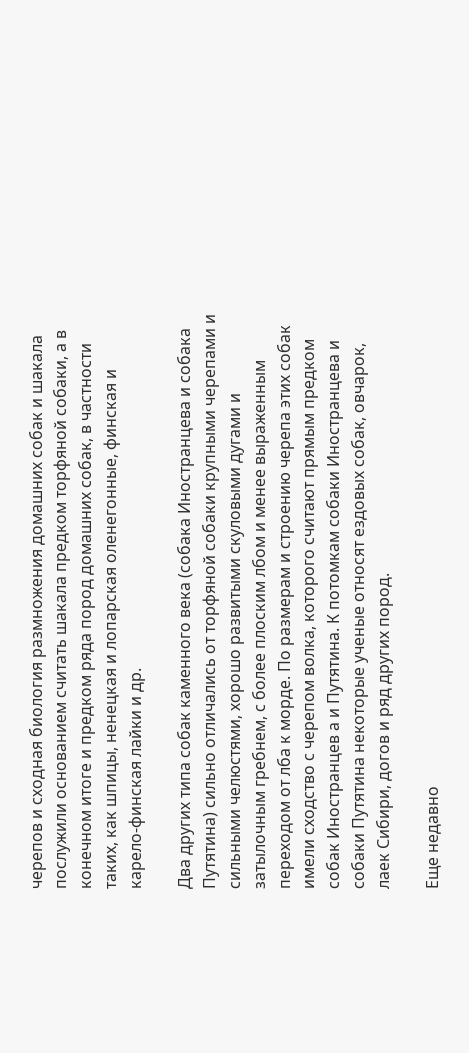черепов и сходная биология размножения домашних собак и шакала послужили основанием считать шакала предком торфяной собаки, а в конечном итоге и предком ряда пород домашних собак, в частности таких, как шпицы, ненецкая и лопарская оленегонные, финская и карело-финская лайки и др.

Два других типа собак каменного века (собака Иностранцева и собака Путятина) сильно отличались от торфяной собаки крупными черепами и сильными челюстями, хорошо развитыми скуловыми дугами и затылочным гребнем, с более плоским лбом и менее выраженным переходом от лба к морде. По размерам и строению черепа этих собак имели сходство с черепом волка, которого считают прямым предком собак Иностранцев а и Путятина. К потомкам собаки Иностранцева и собаки Путятина некоторые ученые относят ездовых собак, овчарок, лаек Сибири, догов и ряд других пород.

Еще недавно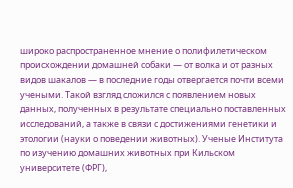широко распространенное мнение о полифилетическом происхождении домашней собаки — от волка и от разных видов шакалов — в последние годы отвергается почти всеми учеными. Такой взгляд сложился с появлением новых данных, полученных в результате специально поставленных исследований, а также в связи с достижениями генетики и этологии (науки о поведении животных). Ученые Института по изучению домашних животных при Кильском университете (ФРГ),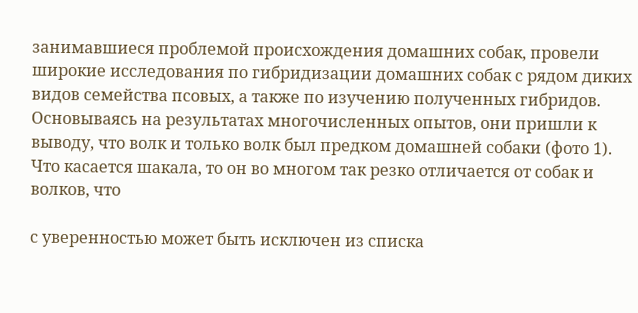занимавшиеся проблемой происхождения домашних собак, провели широкие исследования по гибридизации домашних собак с рядом диких видов семейства псовых, а также по изучению полученных гибридов. Основываясь на результатах многочисленных опытов, они пришли к выводу, что волк и только волк был предком домашней собаки (фото 1). Что касается шакала, то он во многом так резко отличается от собак и волков, что

с уверенностью может быть исключен из списка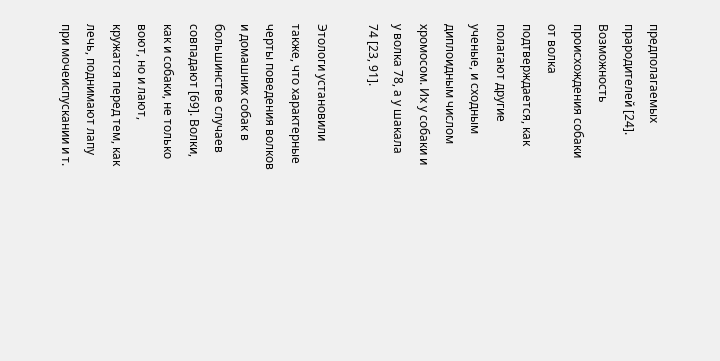предполагаемых прародителей [24]. Возможность происхождения собаки от волка подтверждается, как полагают другие ученые, и сходным диплоидным числом хромосом. Их у собаки и у волка 78, а у шакала 74 [23, 91].

Этологи установили также, что характерные черты поведения волков и домашних собак в большинстве случаев совпадают [69]. Волки, как и собаки, не только воют, но и лают, кружатся перед тем, как лечь, поднимают лапу при мочеиспускании и т.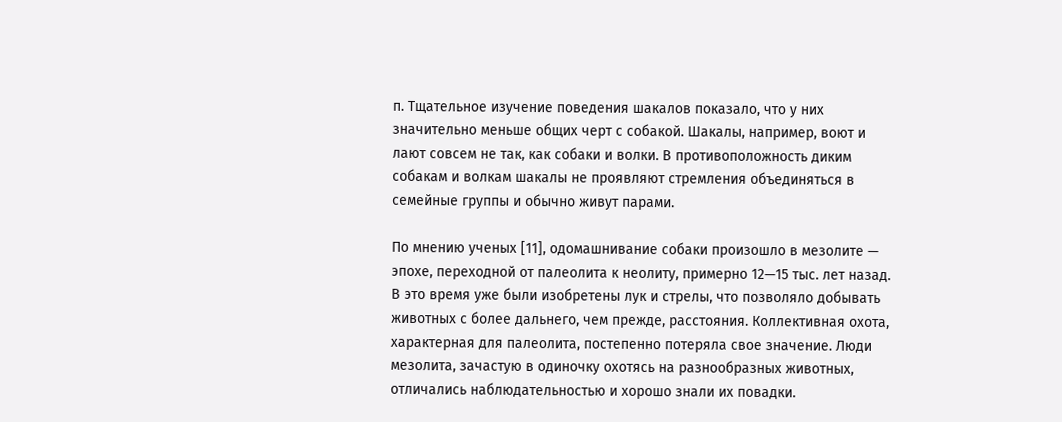п. Тщательное изучение поведения шакалов показало, что у них значительно меньше общих черт с собакой. Шакалы, например, воют и лают совсем не так, как собаки и волки. В противоположность диким собакам и волкам шакалы не проявляют стремления объединяться в семейные группы и обычно живут парами.

По мнению ученых [11], одомашнивание собаки произошло в мезолите — эпохе, переходной от палеолита к неолиту, примерно 12—15 тыс. лет назад. В это время уже были изобретены лук и стрелы, что позволяло добывать животных с более дальнего, чем прежде, расстояния. Коллективная охота, характерная для палеолита, постепенно потеряла свое значение. Люди мезолита, зачастую в одиночку охотясь на разнообразных животных, отличались наблюдательностью и хорошо знали их повадки.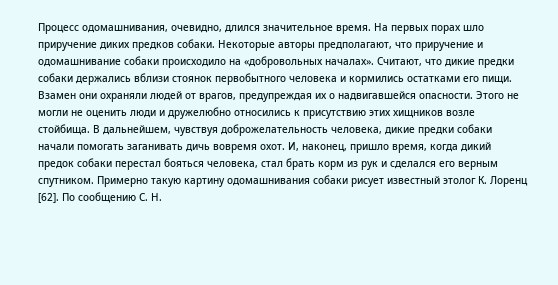Процесс одомашнивания, очевидно, длился значительное время. На первых порах шло приручение диких предков собаки. Некоторые авторы предполагают, что приручение и одомашнивание собаки происходило на «добровольных началах». Считают, что дикие предки собаки держались вблизи стоянок первобытного человека и кормились остатками его пищи. Взамен они охраняли людей от врагов, предупреждая их о надвигавшейся опасности. Этого не могли не оценить люди и дружелюбно относились к присутствию этих хищников возле стойбища. В дальнейшем, чувствуя доброжелательность человека, дикие предки собаки начали помогать заганивать дичь вовремя охот. И, наконец, пришло время, когда дикий предок собаки перестал бояться человека, стал брать корм из рук и сделался его верным спутником. Примерно такую картину одомашнивания собаки рисует известный этолог К. Лоренц [62]. По сообщению С. Н.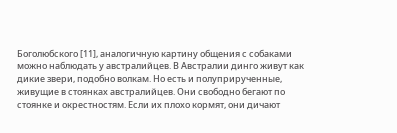Боголюбского [11], аналогичную картину общения с собаками можно наблюдать у австралийцев. В Австралии динго живут как дикие звери, подобно волкам. Но есть и полуприрученные, живущие в стоянках австралийцев. Они свободно бегают по стоянке и окрестностям. Если их плохо кормят, они дичают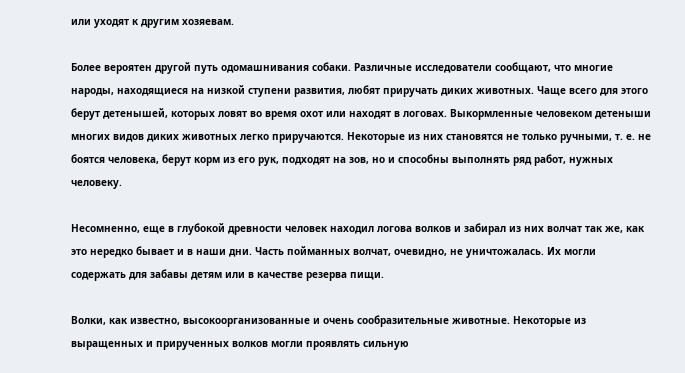или уходят к другим хозяевам.

Более вероятен другой путь одомашнивания собаки. Различные исследователи сообщают, что многие народы, находящиеся на низкой ступени развития, любят приручать диких животных. Чаще всего для этого берут детенышей, которых ловят во время охот или находят в логовах. Выкормленные человеком детеныши многих видов диких животных легко приручаются. Некоторые из них становятся не только ручными, т. е. не боятся человека, берут корм из его рук, подходят на зов, но и способны выполнять ряд работ, нужных человеку.

Несомненно, еще в глубокой древности человек находил логова волков и забирал из них волчат так же, как это нередко бывает и в наши дни. Часть пойманных волчат, очевидно, не уничтожалась. Их могли содержать для забавы детям или в качестве резерва пищи.

Волки, как известно, высокоорганизованные и очень сообразительные животные. Некоторые из выращенных и прирученных волков могли проявлять сильную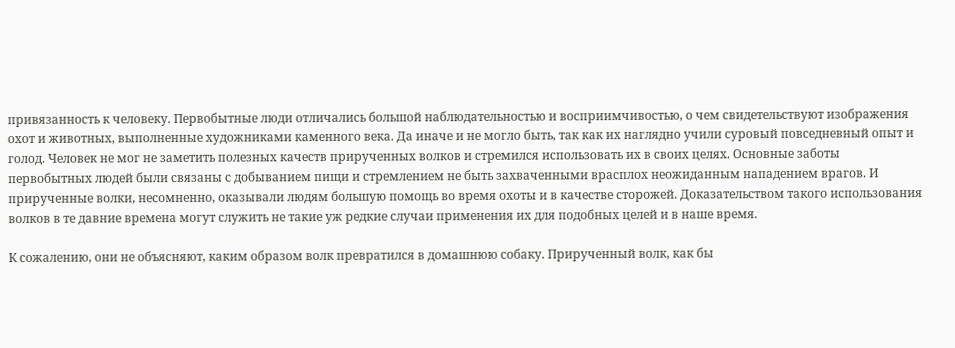привязанность к человеку. Первобытные люди отличались большой наблюдательностью и восприимчивостью, о чем свидетельствуют изображения охот и животных, выполненные художниками каменного века. Да иначе и не могло быть, так как их наглядно учили суровый повседневный опыт и голод. Человек не мог не заметить полезных качеств прирученных волков и стремился использовать их в своих целях. Основные заботы первобытных людей были связаны с добыванием пищи и стремлением не быть захваченными врасплох неожиданным нападением врагов. И прирученные волки, несомненно, оказывали людям большую помощь во время охоты и в качестве сторожей. Доказательством такого использования волков в те давние времена могут служить не такие уж редкие случаи применения их для подобных целей и в наше время.

К сожалению, они не объясняют, каким образом волк превратился в домашнюю собаку. Прирученный волк, как бы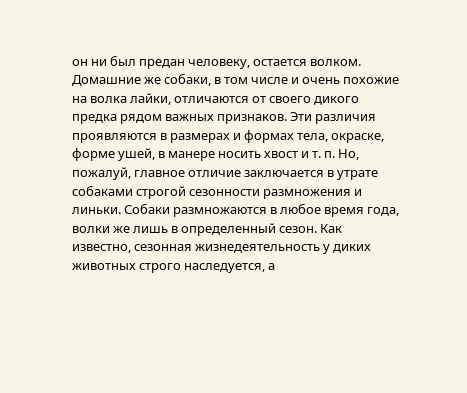он ни был предан человеку, остается волком. Домашние же собаки, в том числе и очень похожие на волка лайки, отличаются от своего дикого предка рядом важных признаков. Эти различия проявляются в размерах и формах тела, окраске, форме ушей, в манере носить хвост и т. п. Но, пожалуй, главное отличие заключается в утрате собаками строгой сезонности размножения и линьки. Собаки размножаются в любое время года, волки же лишь в определенный сезон. Как известно, сезонная жизнедеятельность у диких животных строго наследуется, а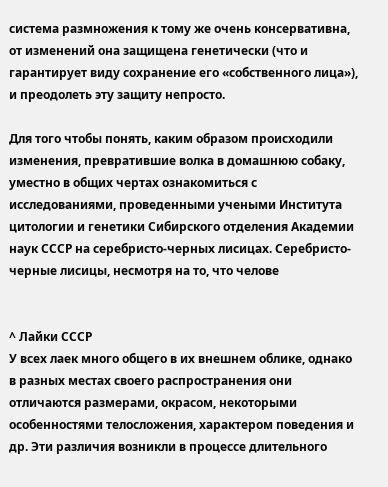система размножения к тому же очень консервативна, от изменений она защищена генетически (что и гарантирует виду сохранение его «собственного лица»), и преодолеть эту защиту непросто.

Для того чтобы понять, каким образом происходили изменения, превратившие волка в домашнюю собаку, уместно в общих чертах ознакомиться с исследованиями, проведенными учеными Института цитологии и генетики Сибирского отделения Академии наук СССР на серебристо-черных лисицах. Серебристо-черные лисицы, несмотря на то, что челове


^ Лайки СССР
У всех лаек много общего в их внешнем облике, однако в разных местах своего распространения они отличаются размерами, окрасом, некоторыми особенностями телосложения, характером поведения и др. Эти различия возникли в процессе длительного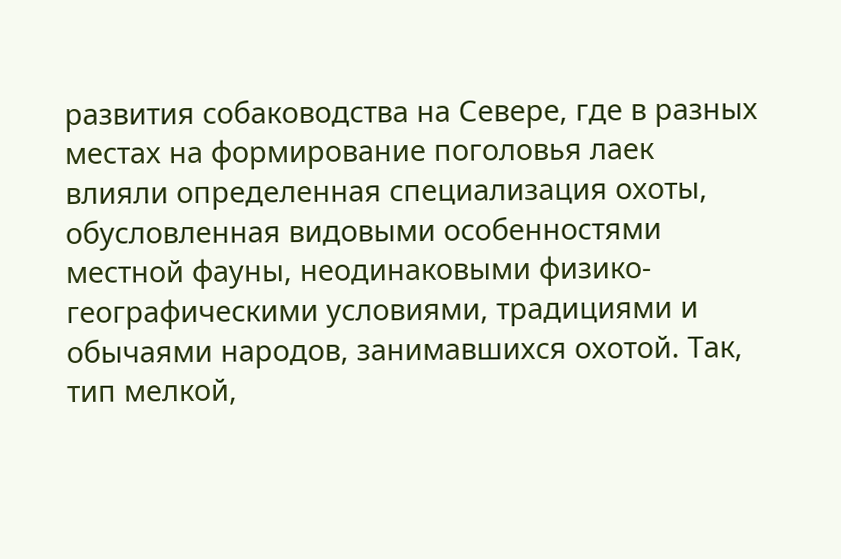развития собаководства на Севере, где в разных местах на формирование поголовья лаек влияли определенная специализация охоты, обусловленная видовыми особенностями местной фауны, неодинаковыми физико-географическими условиями, традициями и обычаями народов, занимавшихся охотой. Так, тип мелкой,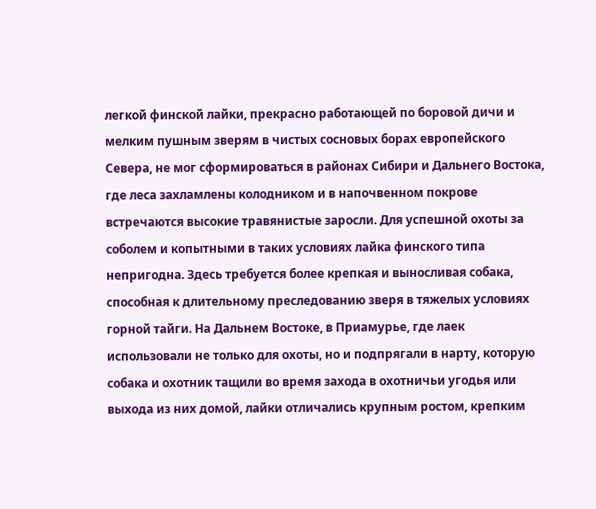легкой финской лайки, прекрасно работающей по боровой дичи и мелким пушным зверям в чистых сосновых борах европейского Севера, не мог сформироваться в районах Сибири и Дальнего Востока, где леса захламлены колодником и в напочвенном покрове встречаются высокие травянистые заросли. Для успешной охоты за соболем и копытными в таких условиях лайка финского типа непригодна. Здесь требуется более крепкая и выносливая собака, способная к длительному преследованию зверя в тяжелых условиях горной тайги. На Дальнем Востоке, в Приамурье, где лаек использовали не только для охоты, но и подпрягали в нарту, которую собака и охотник тащили во время захода в охотничьи угодья или выхода из них домой, лайки отличались крупным ростом, крепким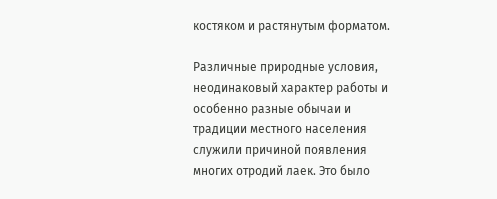костяком и растянутым форматом.

Различные природные условия, неодинаковый характер работы и особенно разные обычаи и традиции местного населения служили причиной появления многих отродий лаек. Это было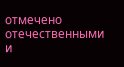отмечено отечественными и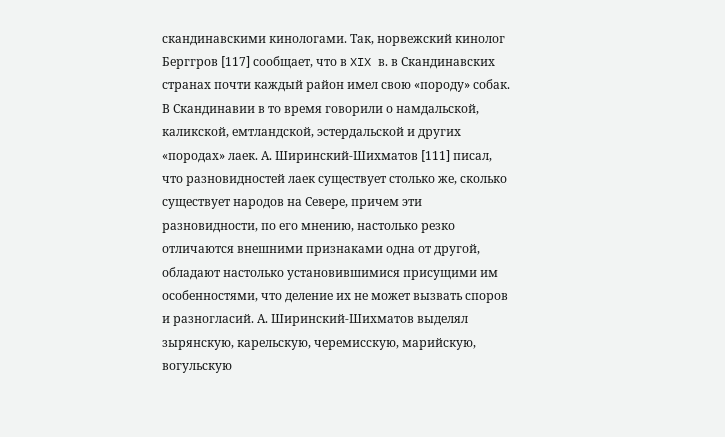скандинавскими кинологами. Так, норвежский кинолог Берггров [117] сообщает, что в XIX в. в Скандинавских странах почти каждый район имел свою «породу» собак. В Скандинавии в то время говорили о намдальской, каликской, емтландской, эстердальской и других «породах» лаек. А. Ширинский-Шихматов [111] писал, что разновидностей лаек существует столько же, сколько существует народов на Севере, причем эти разновидности, по его мнению, настолько резко отличаются внешними признаками одна от другой, обладают настолько установившимися присущими им особенностями, что деление их не может вызвать споров и разногласий. А. Ширинский-Шихматов выделял зырянскую, карельскую, черемисскую, марийскую, вогульскую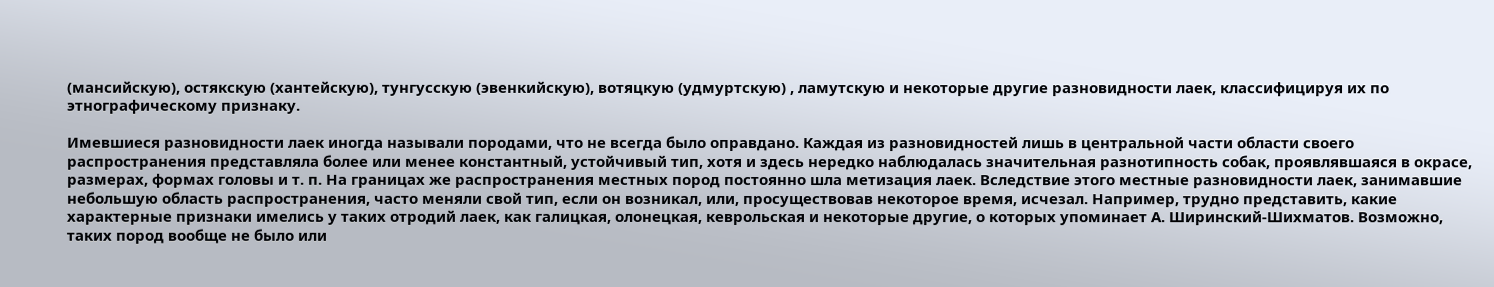(мансийскую), остякскую (хантейскую), тунгусскую (эвенкийскую), вотяцкую (удмуртскую) , ламутскую и некоторые другие разновидности лаек, классифицируя их по этнографическому признаку.

Имевшиеся разновидности лаек иногда называли породами, что не всегда было оправдано. Каждая из разновидностей лишь в центральной части области своего распространения представляла более или менее константный, устойчивый тип, хотя и здесь нередко наблюдалась значительная разнотипность собак, проявлявшаяся в окрасе, размерах, формах головы и т. п. На границах же распространения местных пород постоянно шла метизация лаек. Вследствие этого местные разновидности лаек, занимавшие небольшую область распространения, часто меняли свой тип, если он возникал, или, просуществовав некоторое время, исчезал. Например, трудно представить, какие характерные признаки имелись у таких отродий лаек, как галицкая, олонецкая, кеврольская и некоторые другие, о которых упоминает А. Ширинский-Шихматов. Возможно, таких пород вообще не было или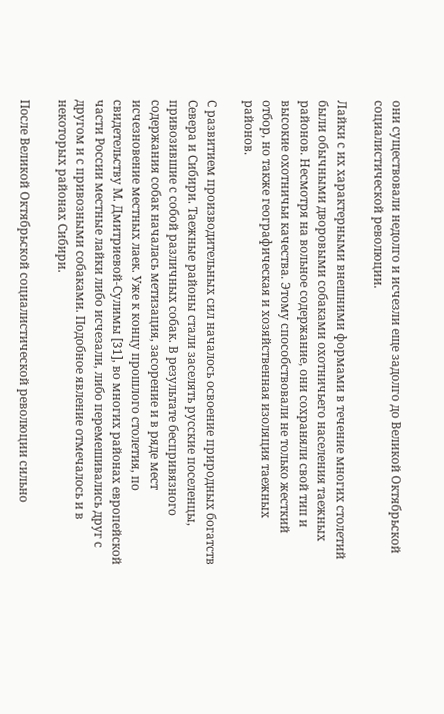они существовали недолго и исчезли еще задолго до Великой Октябрьской социалистической революции.

Лайки с их характерными внешними формами в течение многих столетий были обычными дворовыми собаками охотничьего населения таежных районов. Несмотря на вольное содержание, они сохраняли свой тип и высокие охотничьи качества. Этому способствовали не только жесткий отбор, но также географическая и хозяйственная изоляция таежных районов.

С развитием производительных сил началось освоение природных богатств Севера и Сибири. Таежные районы стали заселять русские поселенцы, привозившие с собой различных собак. В результате беспривязного содержания собак началась метизация, засорение и в ряде мест исчезновение местных лаек. Уже к концу прошлого столетия, по свидетельству М. Дмитриевой-Сулимы [31], во многих районах европейской части России местные лайки либо исчезали, либо перемешивались друг с другом и с привозными собаками. Подобное явление отмечалось и в некоторых районах Сибири.

После Великой Октябрьской социалистической революции сильно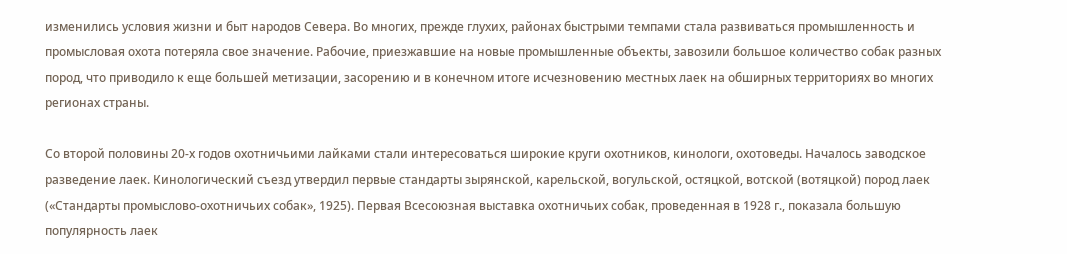изменились условия жизни и быт народов Севера. Во многих, прежде глухих, районах быстрыми темпами стала развиваться промышленность и промысловая охота потеряла свое значение. Рабочие, приезжавшие на новые промышленные объекты, завозили большое количество собак разных пород, что приводило к еще большей метизации, засорению и в конечном итоге исчезновению местных лаек на обширных территориях во многих регионах страны.

Со второй половины 20-х годов охотничьими лайками стали интересоваться широкие круги охотников, кинологи, охотоведы. Началось заводское разведение лаек. Кинологический съезд утвердил первые стандарты зырянской, карельской, вогульской, остяцкой, вотской (вотяцкой) пород лаек («Стандарты промыслово-охотничьих собак», 1925). Первая Всесоюзная выставка охотничьих собак, проведенная в 1928 г., показала большую популярность лаек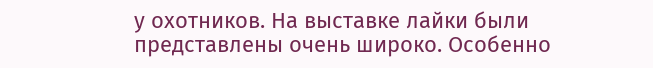у охотников. На выставке лайки были представлены очень широко. Особенно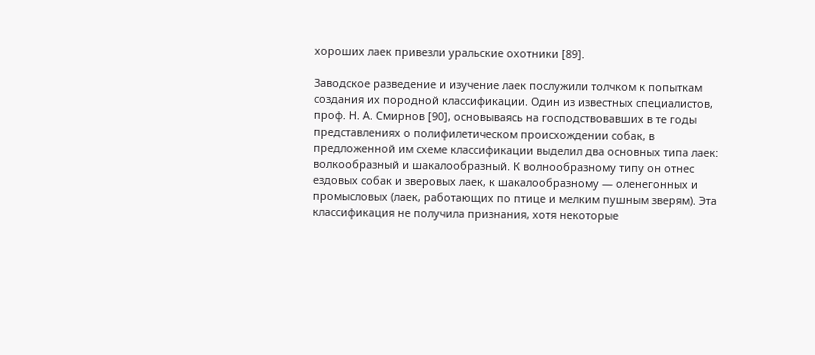хороших лаек привезли уральские охотники [89].

Заводское разведение и изучение лаек послужили толчком к попыткам создания их породной классификации. Один из известных специалистов, проф. Н. А. Смирнов [90], основываясь на господствовавших в те годы представлениях о полифилетическом происхождении собак, в предложенной им схеме классификации выделил два основных типа лаек: волкообразный и шакалообразный. К волнообразному типу он отнес ездовых собак и зверовых лаек, к шакалообразному — оленегонных и промысловых (лаек, работающих по птице и мелким пушным зверям). Эта классификация не получила признания, хотя некоторые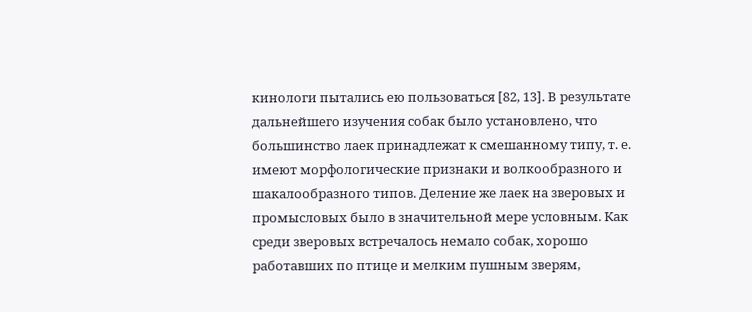кинологи пытались ею пользоваться [82, 13]. В результате дальнейшего изучения собак было установлено, что большинство лаек принадлежат к смешанному типу, т. е. имеют морфологические признаки и волкообразного и шакалообразного типов. Деление же лаек на зверовых и промысловых было в значительной мере условным. Как среди зверовых встречалось немало собак, хорошо работавших по птице и мелким пушным зверям,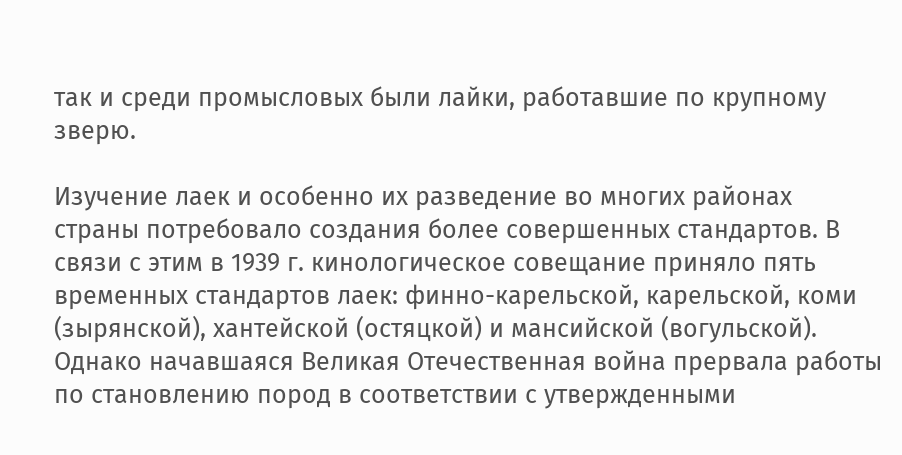так и среди промысловых были лайки, работавшие по крупному зверю.

Изучение лаек и особенно их разведение во многих районах страны потребовало создания более совершенных стандартов. В связи с этим в 1939 г. кинологическое совещание приняло пять временных стандартов лаек: финно-карельской, карельской, коми (зырянской), хантейской (остяцкой) и мансийской (вогульской). Однако начавшаяся Великая Отечественная война прервала работы по становлению пород в соответствии с утвержденными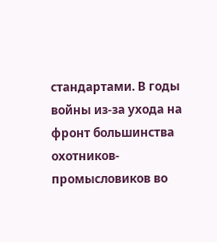стандартами. В годы войны из-за ухода на фронт большинства охотников-промысловиков во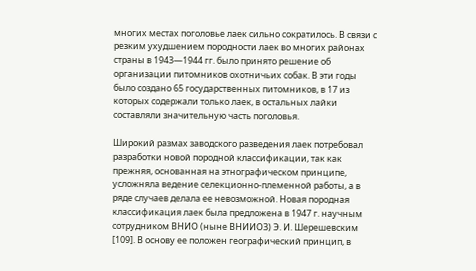многих местах поголовье лаек сильно сократилось. В связи с резким ухудшением породности лаек во многих районах страны в 1943—1944 гг. было принято решение об организации питомников охотничьих собак. В эти годы было создано 65 государственных питомников, в 17 из которых содержали только лаек, в остальных лайки составляли значительную часть поголовья.

Широкий размах заводского разведения лаек потребовал разработки новой породной классификации, так как прежняя, основанная на этнографическом принципе, усложняла ведение селекционно-племенной работы, а в ряде случаев делала ее невозможной. Новая породная классификация лаек была предложена в 1947 г. научным сотрудником ВНИО (ныне ВНИИОЗ) Э. И. Шерешевским [109]. В основу ее положен географический принцип, в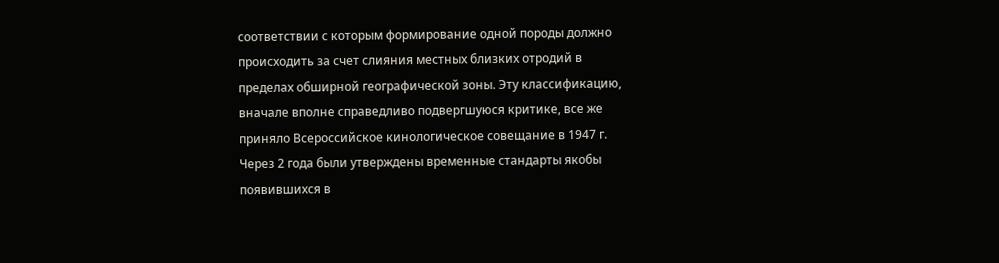соответствии с которым формирование одной породы должно происходить за счет слияния местных близких отродий в пределах обширной географической зоны. Эту классификацию, вначале вполне справедливо подвергшуюся критике, все же приняло Всероссийское кинологическое совещание в 1947 г. Через 2 года были утверждены временные стандарты якобы появившихся в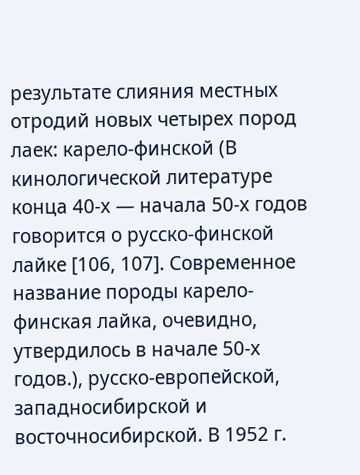результате слияния местных отродий новых четырех пород лаек: карело-финской (В кинологической литературе конца 40-х — начала 50-х годов говорится о русско-финской лайке [106, 107]. Современное название породы карело-финская лайка, очевидно, утвердилось в начале 50-х годов.), русско-европейской, западносибирской и восточносибирской. В 1952 г.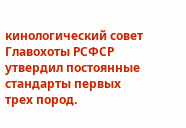кинологический совет Главохоты РСФСР утвердил постоянные стандарты первых трех пород.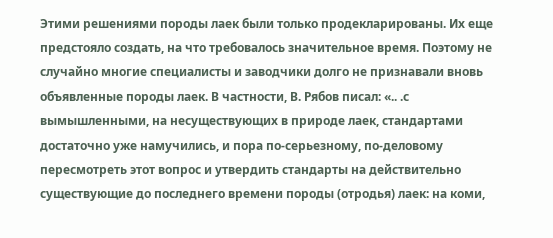Этими решениями породы лаек были только продекларированы. Их еще предстояло создать, на что требовалось значительное время. Поэтому не случайно многие специалисты и заводчики долго не признавали вновь объявленные породы лаек. В частности, В. Рябов писал: «.. .с вымышленными, на несуществующих в природе лаек, стандартами достаточно уже намучились, и пора по-серьезному, по-деловому пересмотреть этот вопрос и утвердить стандарты на действительно существующие до последнего времени породы (отродья) лаек: на коми,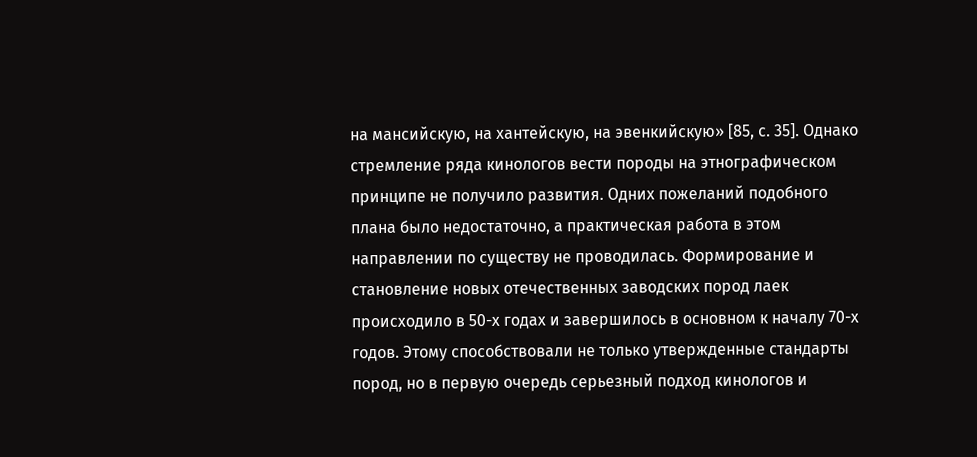на мансийскую, на хантейскую, на эвенкийскую» [85, с. 35]. Однако стремление ряда кинологов вести породы на этнографическом принципе не получило развития. Одних пожеланий подобного плана было недостаточно, а практическая работа в этом направлении по существу не проводилась. Формирование и становление новых отечественных заводских пород лаек происходило в 50-х годах и завершилось в основном к началу 70-х годов. Этому способствовали не только утвержденные стандарты пород, но в первую очередь серьезный подход кинологов и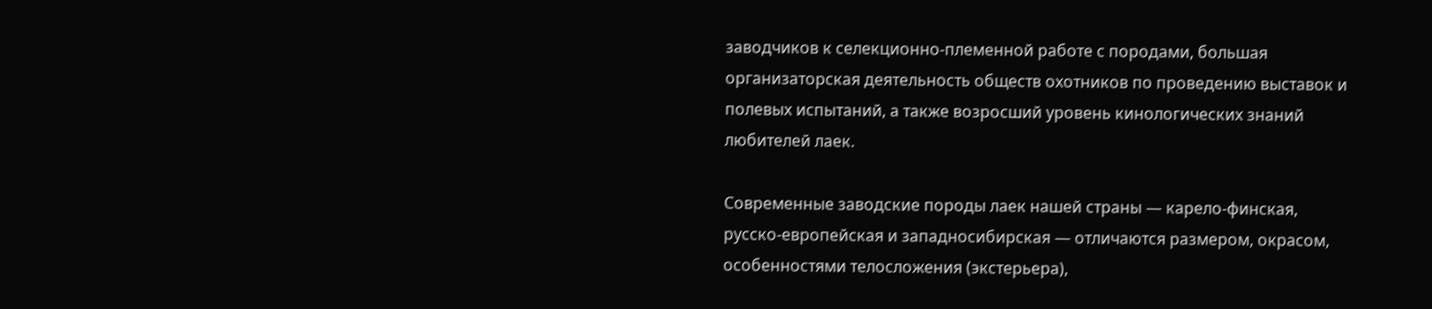заводчиков к селекционно-племенной работе с породами, большая организаторская деятельность обществ охотников по проведению выставок и полевых испытаний, а также возросший уровень кинологических знаний любителей лаек.

Современные заводские породы лаек нашей страны — карело-финская, русско-европейская и западносибирская — отличаются размером, окрасом, особенностями телосложения (экстерьера),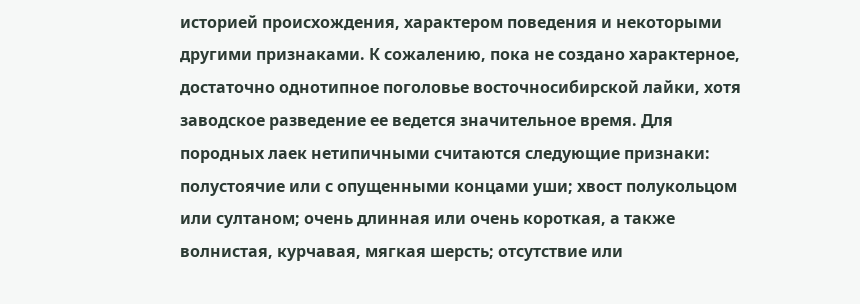историей происхождения, характером поведения и некоторыми другими признаками. К сожалению, пока не создано характерное, достаточно однотипное поголовье восточносибирской лайки, хотя заводское разведение ее ведется значительное время. Для породных лаек нетипичными считаются следующие признаки: полустоячие или с опущенными концами уши; хвост полукольцом или султаном; очень длинная или очень короткая, а также волнистая, курчавая, мягкая шерсть; отсутствие или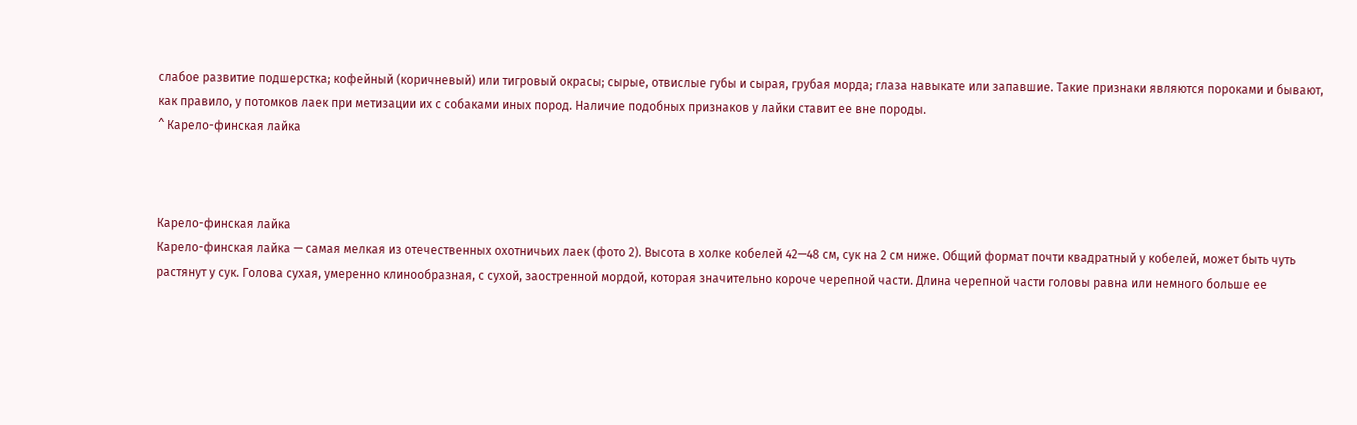слабое развитие подшерстка; кофейный (коричневый) или тигровый окрасы; сырые, отвислые губы и сырая, грубая морда; глаза навыкате или запавшие. Такие признаки являются пороками и бывают, как правило, у потомков лаек при метизации их с собаками иных пород. Наличие подобных признаков у лайки ставит ее вне породы.
^ Карело-финская лайка



Карело-финская лайка
Карело-финская лайка — самая мелкая из отечественных охотничьих лаек (фото 2). Высота в холке кобелей 42—48 см, сук на 2 см ниже. Общий формат почти квадратный у кобелей, может быть чуть растянут у сук. Голова сухая, умеренно клинообразная, с сухой, заостренной мордой, которая значительно короче черепной части. Длина черепной части головы равна или немного больше ее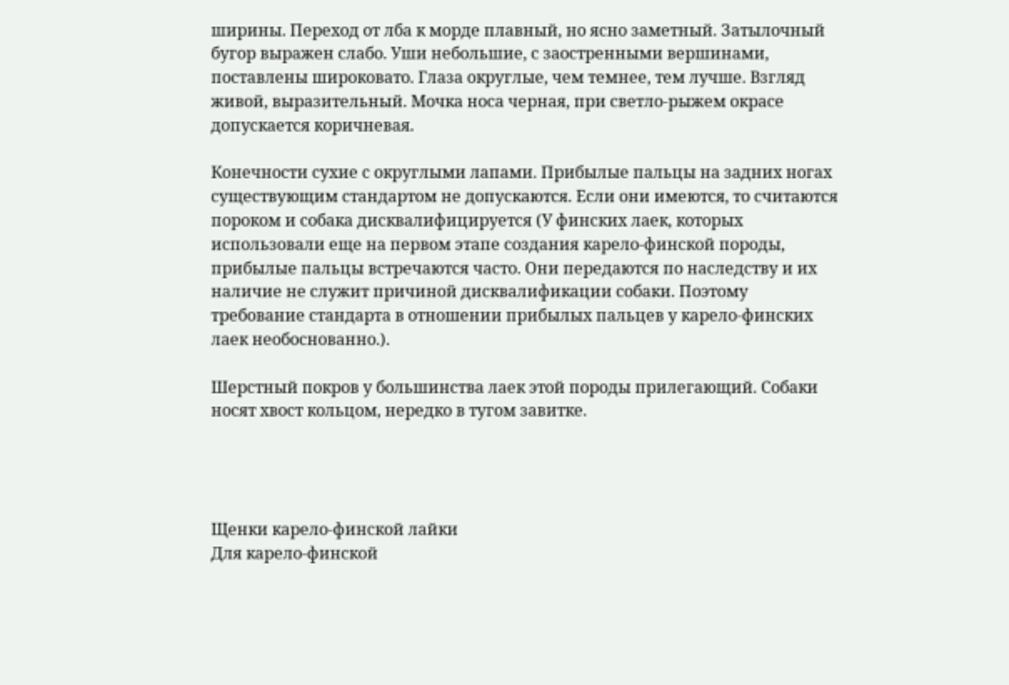ширины. Переход от лба к морде плавный, но ясно заметный. Затылочный бугор выражен слабо. Уши небольшие, с заостренными вершинами, поставлены широковато. Глаза округлые, чем темнее, тем лучше. Взгляд живой, выразительный. Мочка носа черная, при светло-рыжем окрасе допускается коричневая.

Конечности сухие с округлыми лапами. Прибылые пальцы на задних ногах существующим стандартом не допускаются. Если они имеются, то считаются пороком и собака дисквалифицируется (У финских лаек, которых использовали еще на первом этапе создания карело-финской породы, прибылые пальцы встречаются часто. Они передаются по наследству и их наличие не служит причиной дисквалификации собаки. Поэтому требование стандарта в отношении прибылых пальцев у карело-финских лаек необоснованно.).

Шерстный покров у большинства лаек этой породы прилегающий. Собаки носят хвост кольцом, нередко в тугом завитке.




Щенки карело-финской лайки
Для карело-финской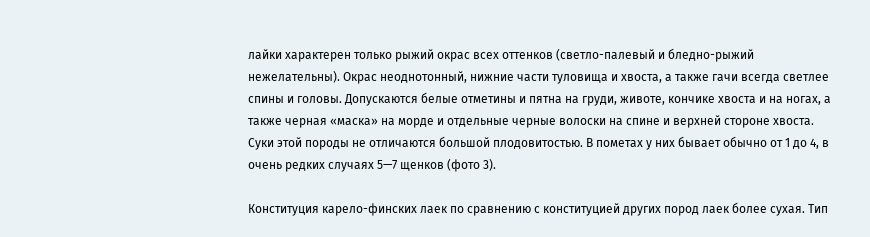лайки характерен только рыжий окрас всех оттенков (светло-палевый и бледно-рыжий нежелательны). Окрас неоднотонный, нижние части туловища и хвоста, а также гачи всегда светлее спины и головы. Допускаются белые отметины и пятна на груди, животе, кончике хвоста и на ногах, а также черная «маска» на морде и отдельные черные волоски на спине и верхней стороне хвоста. Суки этой породы не отличаются большой плодовитостью. В пометах у них бывает обычно от 1 до 4, в очень редких случаях 5—7 щенков (фото 3).

Конституция карело-финских лаек по сравнению с конституцией других пород лаек более сухая. Тип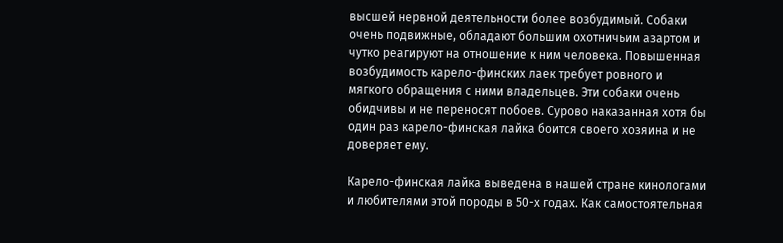высшей нервной деятельности более возбудимый. Собаки очень подвижные, обладают большим охотничьим азартом и чутко реагируют на отношение к ним человека. Повышенная возбудимость карело-финских лаек требует ровного и мягкого обращения с ними владельцев. Эти собаки очень обидчивы и не переносят побоев. Сурово наказанная хотя бы один раз карело-финская лайка боится своего хозяина и не доверяет ему.

Карело-финская лайка выведена в нашей стране кинологами и любителями этой породы в 50-х годах. Как самостоятельная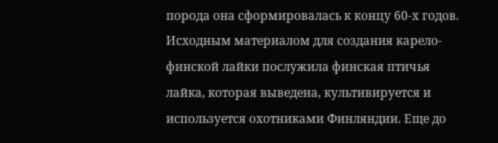порода она сформировалась к концу 60-х годов. Исходным материалом для создания карело-финской лайки послужила финская птичья лайка, которая выведена, культивируется и используется охотниками Финляндии. Еще до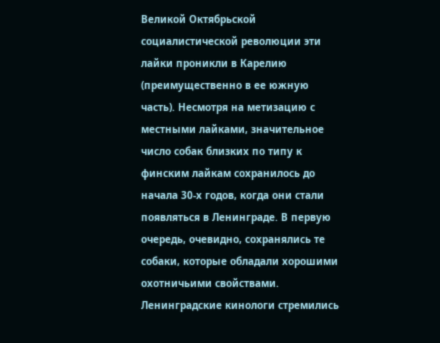Великой Октябрьской социалистической революции эти лайки проникли в Карелию (преимущественно в ее южную часть). Несмотря на метизацию с местными лайками, значительное число собак близких по типу к финским лайкам сохранилось до начала 30-х годов, когда они стали появляться в Ленинграде. В первую очередь, очевидно, сохранялись те собаки, которые обладали хорошими охотничьими свойствами. Ленинградские кинологи стремились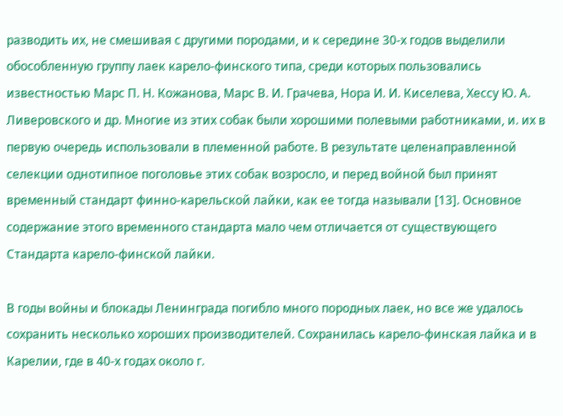разводить их, не смешивая с другими породами, и к середине 30-х годов выделили обособленную группу лаек карело-финского типа, среди которых пользовались известностью Марс П. Н. Кожанова, Марс В. И. Грачева, Нора И. И. Киселева, Хессу Ю. А. Ливеровского и др. Многие из этих собак были хорошими полевыми работниками, и. их в первую очередь использовали в племенной работе. В результате целенаправленной селекции однотипное поголовье этих собак возросло, и перед войной был принят временный стандарт финно-карельской лайки, как ее тогда называли [13]. Основное содержание этого временного стандарта мало чем отличается от существующего Стандарта карело-финской лайки.

В годы войны и блокады Ленинграда погибло много породных лаек, но все же удалось сохранить несколько хороших производителей. Сохранилась карело-финская лайка и в Карелии, где в 40-х годах около г.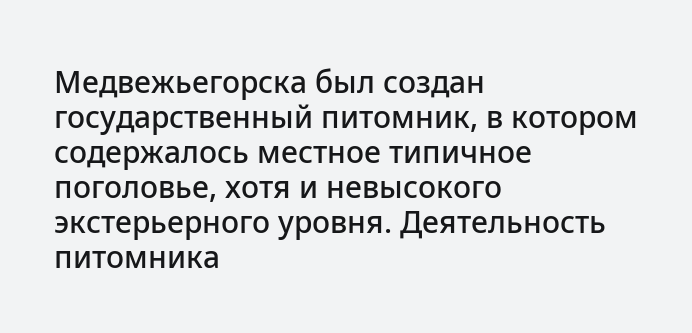Медвежьегорска был создан государственный питомник, в котором содержалось местное типичное поголовье, хотя и невысокого экстерьерного уровня. Деятельность питомника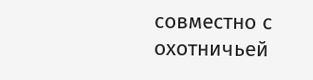совместно с охотничьей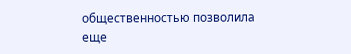общественностью позволила
еще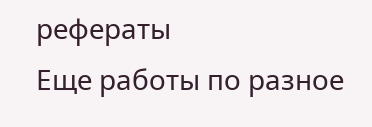рефераты
Еще работы по разное